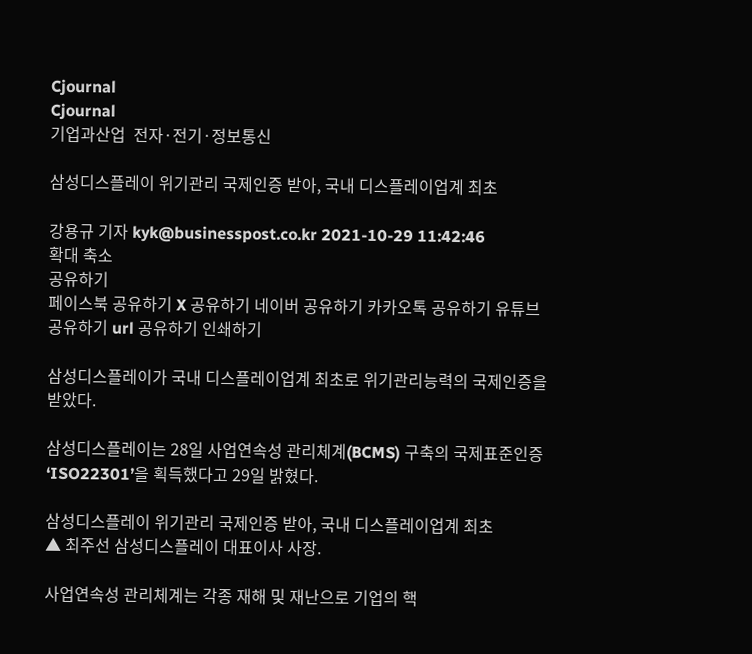Cjournal
Cjournal
기업과산업  전자·전기·정보통신

삼성디스플레이 위기관리 국제인증 받아, 국내 디스플레이업계 최초

강용규 기자 kyk@businesspost.co.kr 2021-10-29 11:42:46
확대 축소
공유하기
페이스북 공유하기 X 공유하기 네이버 공유하기 카카오톡 공유하기 유튜브 공유하기 url 공유하기 인쇄하기

삼성디스플레이가 국내 디스플레이업계 최초로 위기관리능력의 국제인증을 받았다.

삼성디스플레이는 28일 사업연속성 관리체계(BCMS) 구축의 국제표준인증 ‘ISO22301’을 획득했다고 29일 밝혔다.

삼성디스플레이 위기관리 국제인증 받아, 국내 디스플레이업계 최초
▲ 최주선 삼성디스플레이 대표이사 사장.

사업연속성 관리체계는 각종 재해 및 재난으로 기업의 핵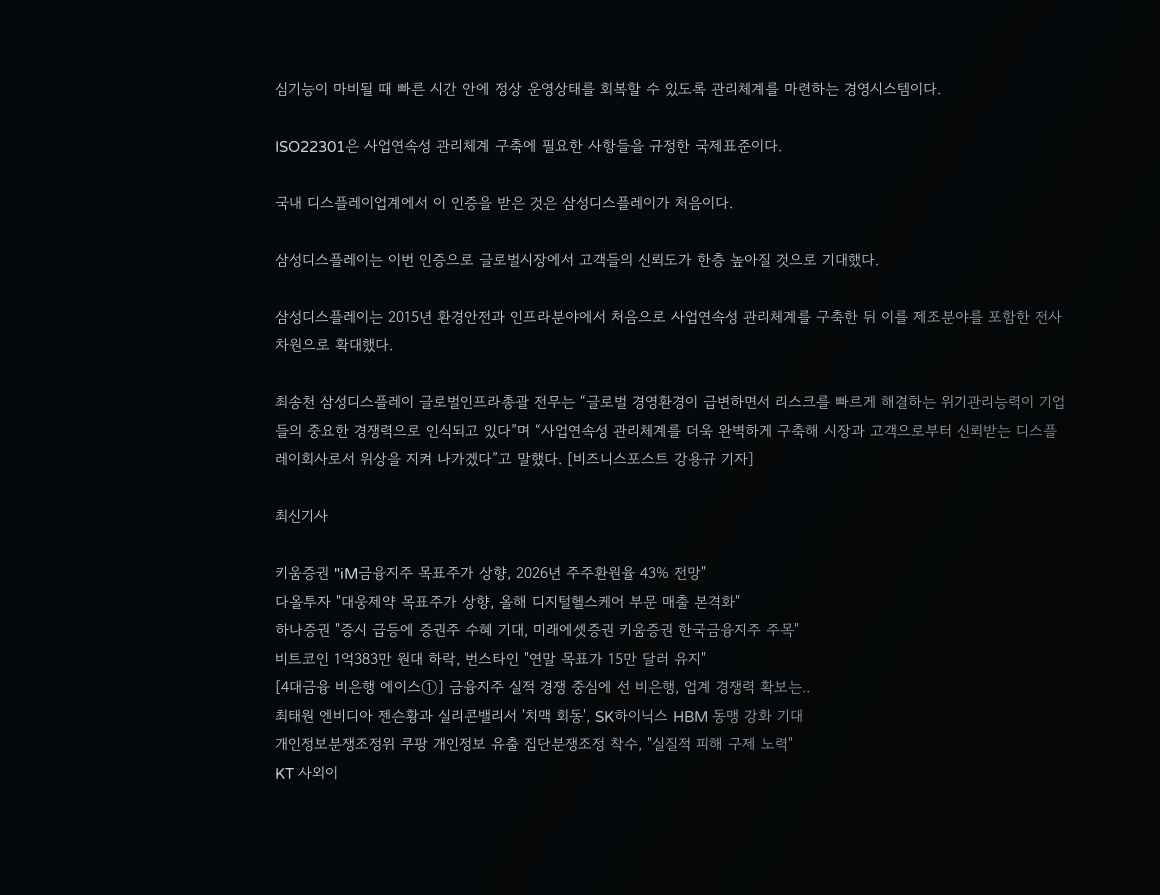심기능이 마비될 때 빠른 시간 안에 정상 운영상태를 회복할 수 있도록 관리체계를 마련하는 경영시스템이다.

ISO22301은 사업연속성 관리체계 구축에 필요한 사항들을 규정한 국제표준이다.

국내 디스플레이업계에서 이 인증을 받은 것은 삼성디스플레이가 처음이다.

삼성디스플레이는 이번 인증으로 글로벌시장에서 고객들의 신뢰도가 한층 높아질 것으로 기대했다.

삼성디스플레이는 2015년 환경안전과 인프라분야에서 처음으로 사업연속성 관리체계를 구축한 뒤 이를 제조분야를 포함한 전사 차원으로 확대했다.

최송천 삼성디스플레이 글로벌인프라총괄 전무는 “글로벌 경영환경이 급변하면서 리스크를 빠르게 해결하는 위기관리능력이 기업들의 중요한 경쟁력으로 인식되고 있다”며 “사업연속성 관리체계를 더욱 완벽하게 구축해 시장과 고객으로부터 신뢰받는 디스플레이회사로서 위상을 지켜 나가겠다”고 말했다. [비즈니스포스트 강용규 기자]

최신기사

키움증권 "iM금융지주 목표주가 상향, 2026년 주주환원율 43% 전망"
다올투자 "대웅제약 목표주가 상향, 올해 디지털헬스케어 부문 매출 본격화"
하나증권 "증시 급등에 증권주 수혜 기대, 미래에셋증권 키움증권 한국금융지주 주목"
비트코인 1억383만 원대 하락, 번스타인 "연말 목표가 15만 달러 유지"
[4대금융 비은행 에이스①] 금융지주 실적 경쟁 중심에 선 비은행, 업계 경쟁력 확보는..
최태원 엔비디아 젠슨황과 실리콘밸리서 '치맥 회동', SK하이닉스 HBM 동맹 강화 기대
개인정보분쟁조정위 쿠팡 개인정보 유출 집단분쟁조정 착수, "실질적 피해 구제 노력"
KT 사외이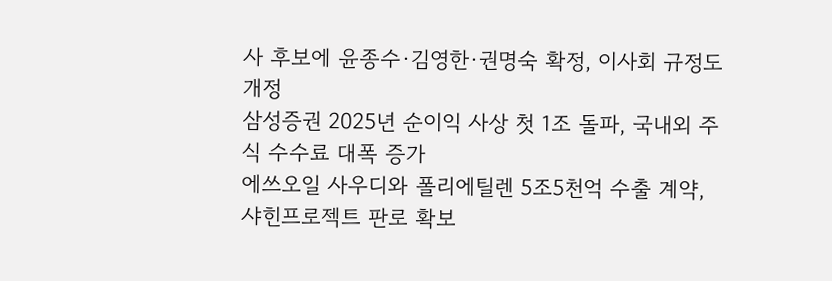사 후보에 윤종수·김영한·권명숙 확정, 이사회 규정도 개정
삼성증권 2025년 순이익 사상 첫 1조 돌파, 국내외 주식 수수료 대폭 증가
에쓰오일 사우디와 폴리에틸렌 5조5천억 수출 계약, 샤힌프로젝트 판로 확보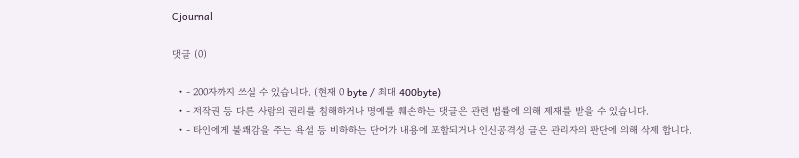Cjournal

댓글 (0)

  • - 200자까지 쓰실 수 있습니다. (현재 0 byte / 최대 400byte)
  • - 저작권 등 다른 사람의 권리를 침해하거나 명예를 훼손하는 댓글은 관련 법률에 의해 제재를 받을 수 있습니다.
  • - 타인에게 불쾌감을 주는 욕설 등 비하하는 단어가 내용에 포함되거나 인신공격성 글은 관리자의 판단에 의해 삭제 합니다.